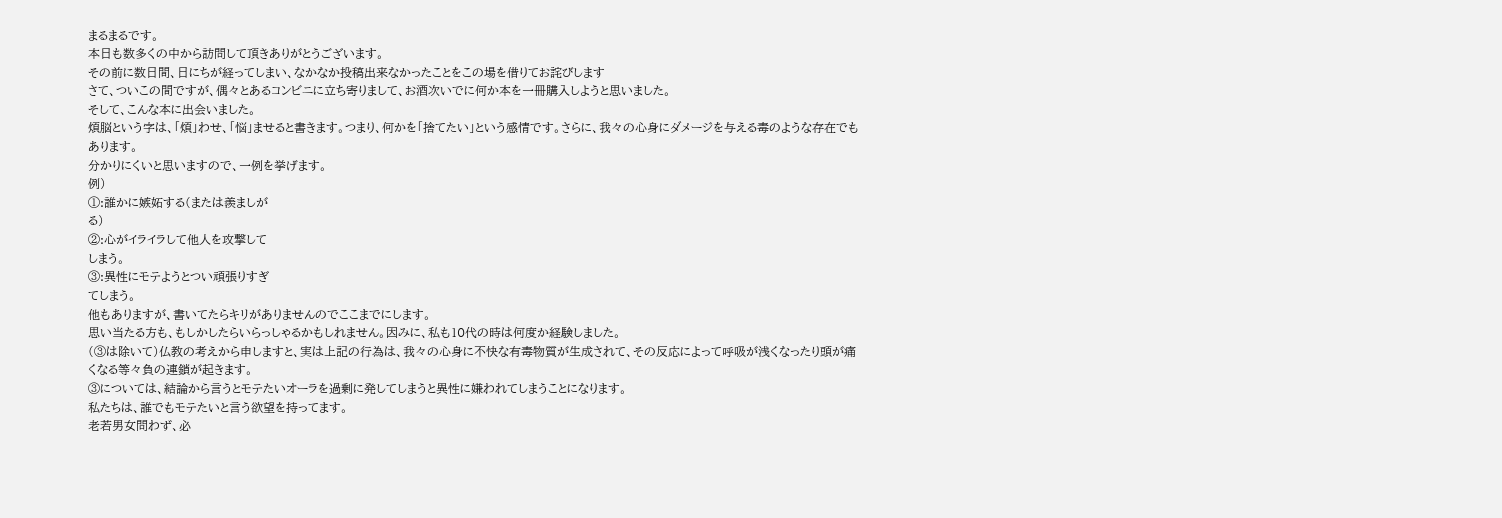まるまるです。
本日も数多くの中から訪問して頂きありがとうございます。
その前に数日間、日にちが経ってしまい、なかなか投稿出来なかったことをこの場を借りてお詫びします
さて、ついこの間ですが、偶々とあるコンビニに立ち寄りまして、お酒次いでに何か本を一冊購入しようと思いました。
そして、こんな本に出会いました。
煩脳という字は、「煩」わせ、「悩」ませると書きます。つまり、何かを「捨てたい」という感情です。さらに、我々の心身にダメージを与える毒のような存在でもあります。
分かりにくいと思いますので、一例を挙げます。
例)
①:誰かに嫉妬する(または羨ましが
る)
②:心がイライラして他人を攻撃して
しまう。
③:異性にモテようとつい頑張りすぎ
てしまう。
他もありますが、書いてたらキリがありませんのでここまでにします。
思い当たる方も、もしかしたらいらっしゃるかもしれません。因みに、私も10代の時は何度か経験しました。
(③は除いて)仏教の考えから申しますと、実は上記の行為は、我々の心身に不快な有毒物質が生成されて、その反応によって呼吸が浅くなったり頭が痛くなる等々負の連鎖が起きます。
③については、結論から言うとモテたいオーラを過剰に発してしまうと異性に嫌われてしまうことになります。
私たちは、誰でもモテたいと言う欲望を持ってます。
老若男女問わず、必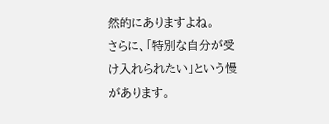然的にありますよね。
さらに、「特別な自分が受け入れられたい」という慢があります。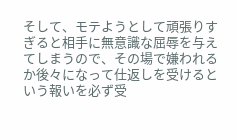そして、モテようとして頑張りすぎると相手に無意識な屈辱を与えてしまうので、その場で嫌われるか後々になって仕返しを受けるという報いを必ず受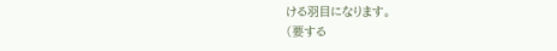ける羽目になります。
(要する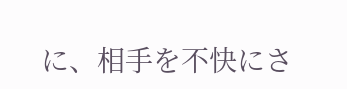に、相手を不快にさ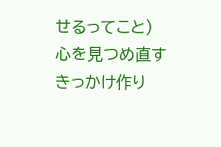せるってこと)
心を見つめ直すきっかけ作り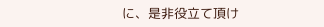に、是非役立て頂け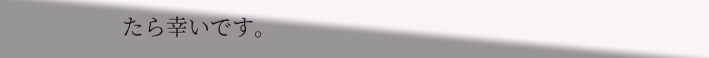たら幸いです。